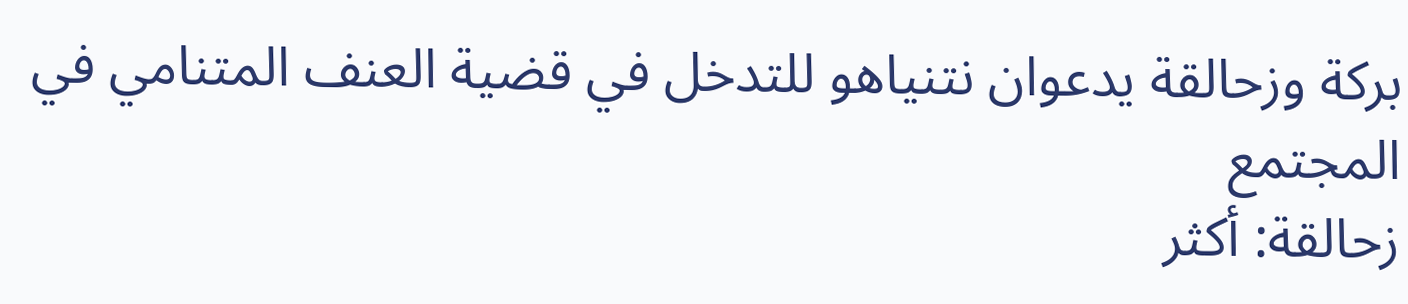بركة وزحالقة يدعوان نتنياهو للتدخل في قضية العنف المتنامي في المجتمع
زحالقة: أكثر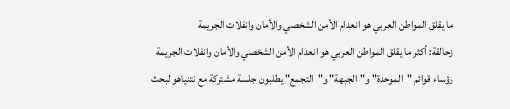ما يقلق المواطن العربي هو انعدام الأمن الشخصي والأمان وانفلات الجريمة
زحالقة: أكثر ما يقلق المواطن العربي هو انعدام الأمن الشخصي والأمان وانفلات الجريمة
رؤساء قوائم "الموحدة" و"الجبهة" و"التجمع" يطلبون جلسة مشتركة مع نتنياهو لبحث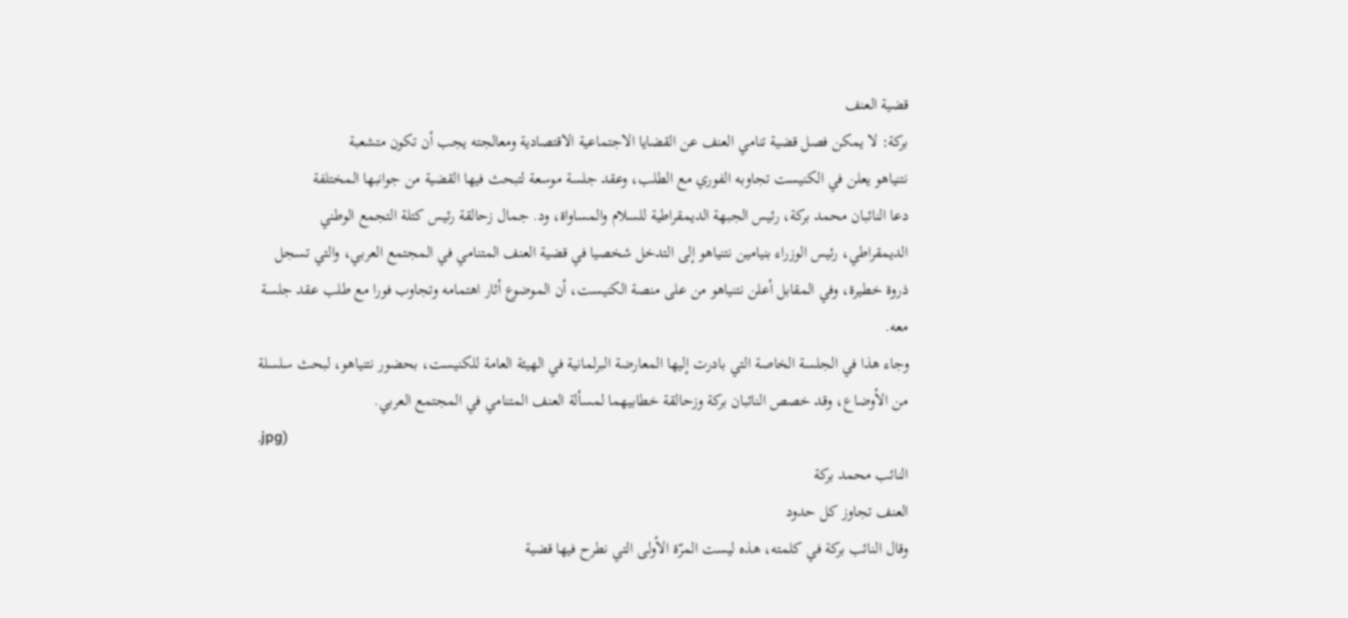قضية العنف
بركة: لا يمكن فصل قضية تنامي العنف عن القضايا الاجتماعية الاقتصادية ومعالجته يجب أن تكون متشعبة
نتنياهو يعلن في الكنيست تجاوبه الفوري مع الطلب، وعقد جلسة موسعة لتبحث فيها القضية من جوانبها المختلفة
دعا النائبان محمد بركة، رئيس الجبهة الديمقراطية للسلام والمساواة، ود. جمال زحالقة رئيس كتلة التجمع الوطني الديمقراطي، رئيس الوزراء بنيامين نتنياهو إلى التدخل شخصيا في قضية العنف المتنامي في المجتمع العربي، والتي تسجل ذروة خطيرة، وفي المقابل أعلن نتنياهو من على منصة الكنيست، أن الموضوع أثار اهتمامه وتجاوب فورا مع طلب عقد جلسة معه.
وجاء هذا في الجلسة الخاصة التي بادرت إليها المعارضة البرلمانية في الهيئة العامة للكنيست، بحضور نتنياهو، لبحث سلسلة من الأوضاع، وقد خصص النائبان بركة وزحالقة خطابيهما لمسألة العنف المتنامي في المجتمع العربي.
.jpg)
النائب محمد بركة
العنف تجاوز كل حدود
وقال النائب بركة في كلمته، هذه ليست المرّة الأولى التي نطرح فيها قضية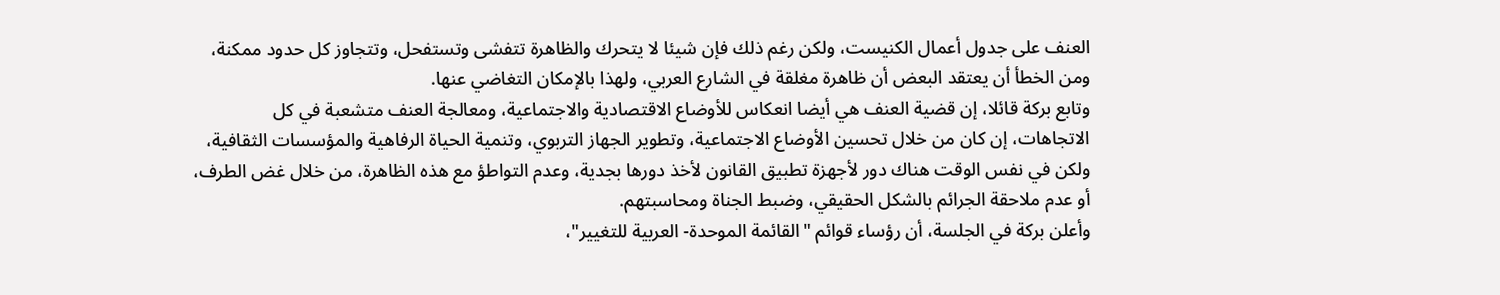العنف على جدول أعمال الكنيست، ولكن رغم ذلك فإن شيئا لا يتحرك والظاهرة تتفشى وتستفحل، وتتجاوز كل حدود ممكنة، ومن الخطأ أن يعتقد البعض أن ظاهرة مغلقة في الشارع العربي، ولهذا بالإمكان التغاضي عنها.
وتابع بركة قائلا، إن قضية العنف هي أيضا انعكاس للأوضاع الاقتصادية والاجتماعية، ومعالجة العنف متشعبة في كل الاتجاهات، إن كان من خلال تحسين الأوضاع الاجتماعية، وتطوير الجهاز التربوي، وتنمية الحياة الرفاهية والمؤسسات الثقافية، ولكن في نفس الوقت هناك دور لأجهزة تطبيق القانون لأخذ دورها بجدية، وعدم التواطؤ مع هذه الظاهرة، من خلال غض الطرف، أو عدم ملاحقة الجرائم بالشكل الحقيقي، وضبط الجناة ومحاسبتهم.
وأعلن بركة في الجلسة، أن رؤساء قوائم "القائمة الموحدة- العربية للتغيير"،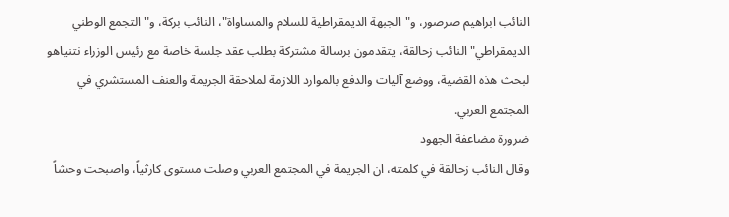النائب ابراهيم صرصور، و"الجبهة الديمقراطية للسلام والمساواة"، النائب بركة، و"التجمع الوطني الديمقراطي" النائب زحالقة، يتقدمون برسالة مشتركة بطلب عقد جلسة خاصة مع رئيس الوزراء نتنياهو لبحث هذه القضية، ووضع آليات والدفع بالموارد اللازمة لملاحقة الجريمة والعنف المستشري في المجتمع العربي.
ضرورة مضاعفة الجهود
وقال النائب زحالقة في كلمته، ان الجريمة في المجتمع العربي وصلت مستوى كارثياً، واصبحت وحشاً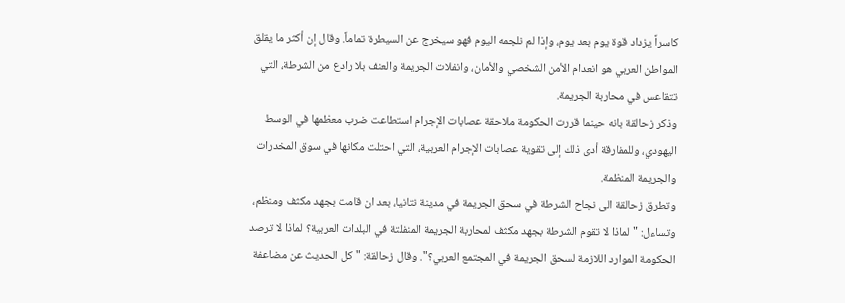كاسراً يزداد قوة يوم بعد يوم، وإذا لم نلجمه اليوم فهو سيخرج عن السيطرة تماماً. وقال إن أكثر ما يقلق المواطن العربي هو انعدام الأمن الشخصي والأمان، وانفلات الجريمة والعنف بلا رادع من الشرطة، التي تتقاعس في محاربة الجريمة.
وذكر زحالقة بانه حينما قررت الحكومة ملاحقة عصابات الإجرام استطاعت ضرب معظمها في الوسط اليهودي، وللمفارقة أدى ذلك إلى تقوية عصابات الإجرام العربية، التي احتلت مكانها في سوق المخدرات والجريمة المنظمة.
وتطرق زحالقة الى نجاح الشرطة في سحق الجريمة في مدينة نتانيا، بعد ان قامت بجهد مكثف ومنظم، وتساءل: "لماذا لا تقوم الشرطة بجهد مكثف لمحاربة الجريمة المنفلتة في البلدات العربية؟ لماذا لا ترصد الحكومة الموارد اللازمة لسحق الجريمة في المجتمع العربي؟". وقال زحالقة: "كل الحديث عن مضاعفة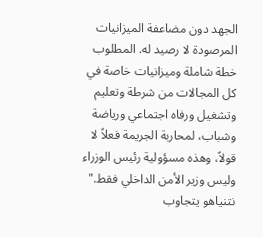الجهد دون مضاعفة الميزانيات المرصودة لا رصيد له. المطلوب خطة شاملة وميزانيات خاصة في كل المجالات من شرطة وتعليم وتشغيل ورفاه اجتماعي ورياضة وشباب، لمحاربة الجريمة فعلاً لا قولاً، وهذه مسؤولية رئيس الوزراء وليس وزير الأمن الداخلي فقط."
نتنياهو يتجاوب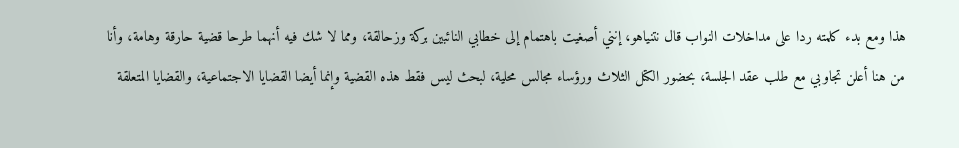هذا ومع بدء كلمته ردا على مداخلات النواب قال نتنياهو، إنني أصغيت باهتمام إلى خطابي النائبين بركة وزحالقة، ومما لا شك فيه أنهما طرحا قضية حارقة وهامة، وأنا من هنا أعلن تجاوبي مع طلب عقد الجلسة، بحضور الكتل الثلاث ورؤساء مجالس محلية، لبحث ليس فقط هذه القضية وإنما أيضا القضايا الاجتماعية، والقضايا المتعلقة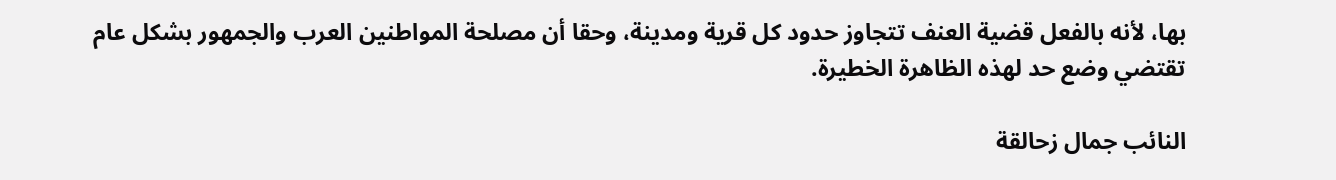بها، لأنه بالفعل قضية العنف تتجاوز حدود كل قرية ومدينة، وحقا أن مصلحة المواطنين العرب والجمهور بشكل عام تقتضي وضع حد لهذه الظاهرة الخطيرة.

النائب جمال زحالقة